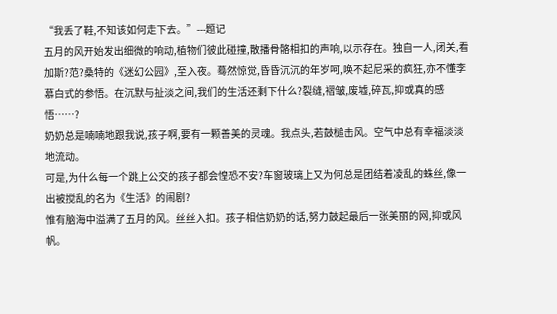“我丢了鞋,不知该如何走下去。”---题记
五月的风开始发出细微的响动,植物们彼此碰撞,散播骨骼相扣的声响,以示存在。独自一人,闭关,看加斯?范?桑特的《迷幻公园》,至入夜。蓦然惊觉,昏昏沉沉的年岁呵,唤不起尼采的疯狂,亦不懂李慕白式的参悟。在沉默与扯淡之间,我们的生活还剩下什么?裂缝,褶皱,废墟,碎瓦,抑或真的感悟……?
奶奶总是喃喃地跟我说,孩子啊,要有一颗善美的灵魂。我点头,若鼓槌击风。空气中总有幸福淡淡地流动。
可是,为什么每一个跳上公交的孩子都会惶恐不安?车窗玻璃上又为何总是团结着凌乱的蛛丝,像一出被搅乱的名为《生活》的闹剧?
惟有脑海中溢满了五月的风。丝丝入扣。孩子相信奶奶的话,努力鼓起最后一张美丽的网,抑或风帆。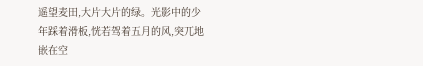遥望麦田,大片大片的绿。光影中的少年踩着滑板,恍若驾着五月的风,突兀地嵌在空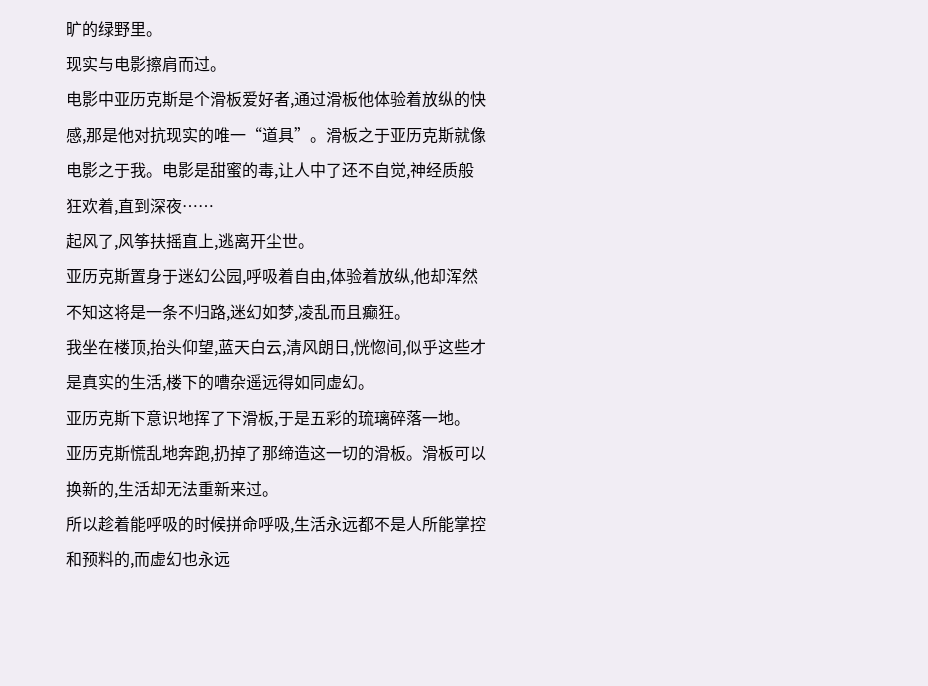旷的绿野里。
现实与电影擦肩而过。
电影中亚历克斯是个滑板爱好者,通过滑板他体验着放纵的快感,那是他对抗现实的唯一“道具”。滑板之于亚历克斯就像电影之于我。电影是甜蜜的毒,让人中了还不自觉,神经质般狂欢着,直到深夜……
起风了,风筝扶摇直上,逃离开尘世。
亚历克斯置身于迷幻公园,呼吸着自由,体验着放纵,他却浑然不知这将是一条不归路,迷幻如梦,凌乱而且癫狂。
我坐在楼顶,抬头仰望,蓝天白云,清风朗日,恍惚间,似乎这些才是真实的生活,楼下的嘈杂遥远得如同虚幻。
亚历克斯下意识地挥了下滑板,于是五彩的琉璃碎落一地。
亚历克斯慌乱地奔跑,扔掉了那缔造这一切的滑板。滑板可以换新的,生活却无法重新来过。
所以趁着能呼吸的时候拼命呼吸,生活永远都不是人所能掌控和预料的,而虚幻也永远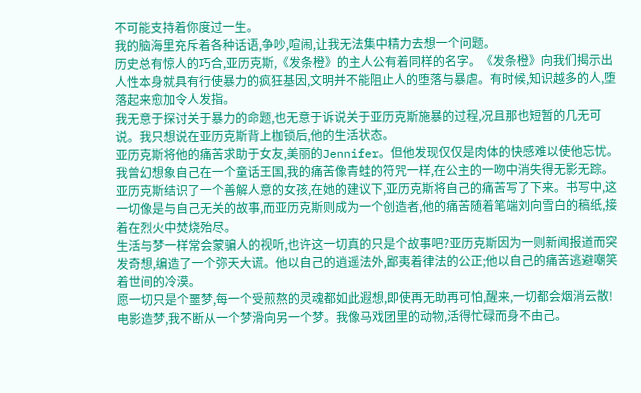不可能支持着你度过一生。
我的脑海里充斥着各种话语,争吵,喧闹,让我无法集中精力去想一个问题。
历史总有惊人的巧合,亚历克斯,《发条橙》的主人公有着同样的名字。《发条橙》向我们揭示出人性本身就具有行使暴力的疯狂基因,文明并不能阻止人的堕落与暴虐。有时候,知识越多的人,堕落起来愈加令人发指。
我无意于探讨关于暴力的命题,也无意于诉说关于亚历克斯施暴的过程,况且那也短暂的几无可说。我只想说在亚历克斯背上枷锁后,他的生活状态。
亚历克斯将他的痛苦求助于女友,美丽的Jennifer。但他发现仅仅是肉体的快感难以使他忘忧。
我曾幻想象自己在一个童话王国,我的痛苦像青蛙的符咒一样,在公主的一吻中消失得无影无踪。
亚历克斯结识了一个善解人意的女孩,在她的建议下,亚历克斯将自己的痛苦写了下来。书写中,这一切像是与自己无关的故事,而亚历克斯则成为一个创造者,他的痛苦随着笔端刘向雪白的稿纸,接着在烈火中焚烧殆尽。
生活与梦一样常会蒙骗人的视听,也许这一切真的只是个故事吧?亚历克斯因为一则新闻报道而突发奇想,编造了一个弥天大谎。他以自己的逍遥法外,鄙夷着律法的公正;他以自己的痛苦逃避嘲笑着世间的冷漠。
愿一切只是个噩梦,每一个受煎熬的灵魂都如此遐想,即使再无助再可怕,醒来,一切都会烟消云散!
电影造梦,我不断从一个梦滑向另一个梦。我像马戏团里的动物,活得忙碌而身不由己。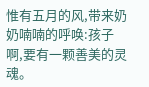惟有五月的风,带来奶奶喃喃的呼唤:孩子啊,要有一颗善美的灵魂。